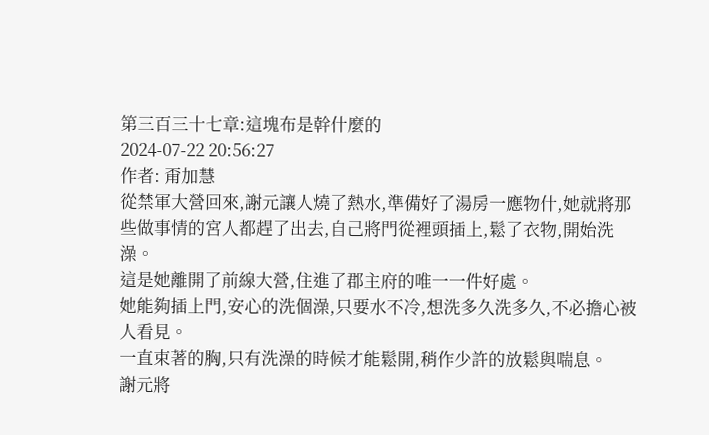第三百三十七章:這塊布是幹什麼的
2024-07-22 20:56:27
作者: 甭加慧
從禁軍大營回來,謝元讓人燒了熱水,準備好了湯房一應物什,她就將那些做事情的宮人都趕了出去,自己將門從裡頭插上,鬆了衣物,開始洗澡。
這是她離開了前線大營,住進了郡主府的唯一一件好處。
她能夠插上門,安心的洗個澡,只要水不冷,想洗多久洗多久,不必擔心被人看見。
一直束著的胸,只有洗澡的時候才能鬆開,稍作少許的放鬆與喘息。
謝元將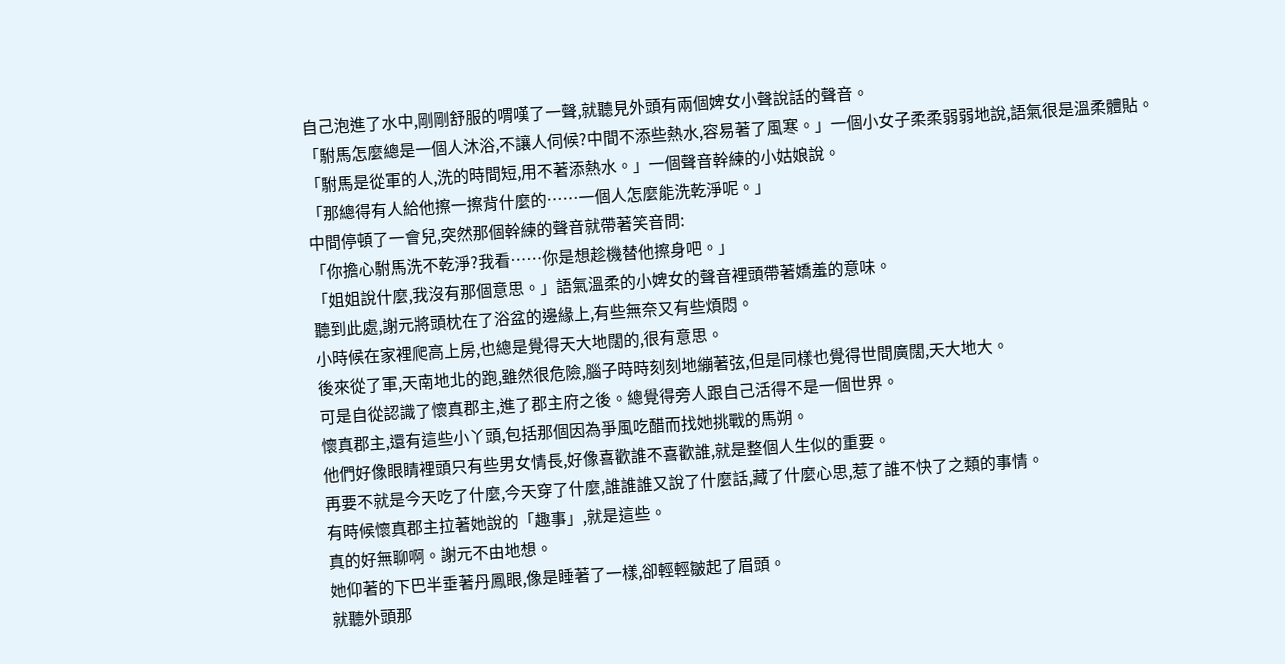自己泡進了水中,剛剛舒服的喟嘆了一聲,就聽見外頭有兩個婢女小聲說話的聲音。
「駙馬怎麼總是一個人沐浴,不讓人伺候?中間不添些熱水,容易著了風寒。」一個小女子柔柔弱弱地說,語氣很是溫柔體貼。
「駙馬是從軍的人,洗的時間短,用不著添熱水。」一個聲音幹練的小姑娘說。
「那總得有人給他擦一擦背什麼的……一個人怎麼能洗乾淨呢。」
中間停頓了一會兒,突然那個幹練的聲音就帶著笑音問:
「你擔心駙馬洗不乾淨?我看……你是想趁機替他擦身吧。」
「姐姐說什麼,我沒有那個意思。」語氣溫柔的小婢女的聲音裡頭帶著嬌羞的意味。
聽到此處,謝元將頭枕在了浴盆的邊緣上,有些無奈又有些煩悶。
小時候在家裡爬高上房,也總是覺得天大地闊的,很有意思。
後來從了軍,天南地北的跑,雖然很危險,腦子時時刻刻地繃著弦,但是同樣也覺得世間廣闊,天大地大。
可是自從認識了懷真郡主,進了郡主府之後。總覺得旁人跟自己活得不是一個世界。
懷真郡主,還有這些小丫頭,包括那個因為爭風吃醋而找她挑戰的馬朔。
他們好像眼睛裡頭只有些男女情長,好像喜歡誰不喜歡誰,就是整個人生似的重要。
再要不就是今天吃了什麼,今天穿了什麼,誰誰誰又說了什麼話,藏了什麼心思,惹了誰不快了之類的事情。
有時候懷真郡主拉著她說的「趣事」,就是這些。
真的好無聊啊。謝元不由地想。
她仰著的下巴半垂著丹鳳眼,像是睡著了一樣,卻輕輕皺起了眉頭。
就聽外頭那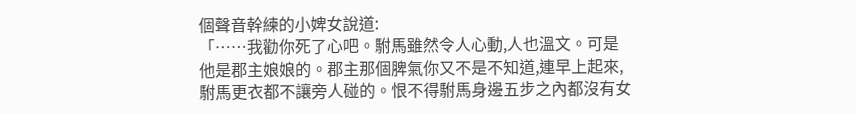個聲音幹練的小婢女說道:
「……我勸你死了心吧。駙馬雖然令人心動,人也溫文。可是他是郡主娘娘的。郡主那個脾氣你又不是不知道,連早上起來,駙馬更衣都不讓旁人碰的。恨不得駙馬身邊五步之內都沒有女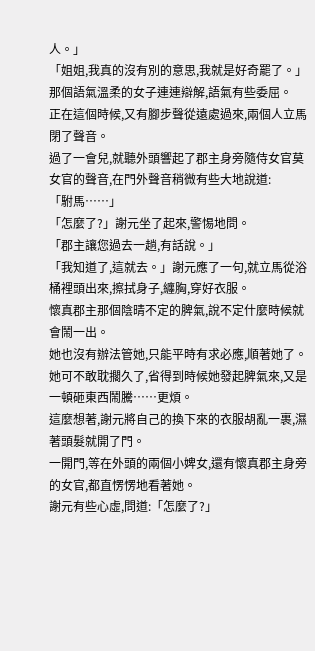人。」
「姐姐,我真的沒有別的意思,我就是好奇罷了。」那個語氣溫柔的女子連連辯解,語氣有些委屈。
正在這個時候,又有腳步聲從遠處過來,兩個人立馬閉了聲音。
過了一會兒,就聽外頭響起了郡主身旁隨侍女官莫女官的聲音,在門外聲音稍微有些大地說道:
「駙馬……」
「怎麼了?」謝元坐了起來,警惕地問。
「郡主讓您過去一趟,有話說。」
「我知道了,這就去。」謝元應了一句,就立馬從浴桶裡頭出來,擦拭身子,纏胸,穿好衣服。
懷真郡主那個陰晴不定的脾氣,說不定什麼時候就會鬧一出。
她也沒有辦法管她,只能平時有求必應,順著她了。
她可不敢耽擱久了,省得到時候她發起脾氣來,又是一頓砸東西鬧騰……更煩。
這麼想著,謝元將自己的換下來的衣服胡亂一裹,濕著頭髮就開了門。
一開門,等在外頭的兩個小婢女,還有懷真郡主身旁的女官,都直愣愣地看著她。
謝元有些心虛,問道:「怎麼了?」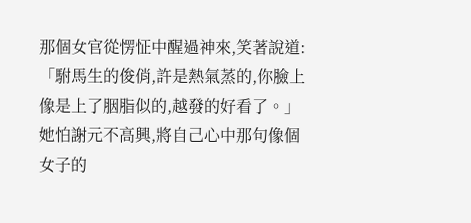那個女官從愣怔中醒過神來,笑著說道:「駙馬生的俊俏,許是熱氣蒸的,你臉上像是上了胭脂似的,越發的好看了。」
她怕謝元不高興,將自己心中那句像個女子的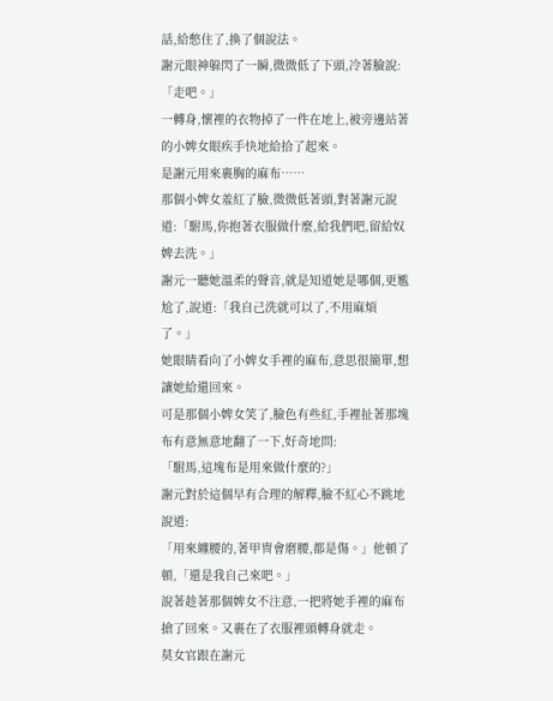話,給憋住了,換了個說法。
謝元眼神躲閃了一瞬,微微低了下頭,冷著臉說:「走吧。」
一轉身,懷裡的衣物掉了一件在地上,被旁邊站著的小婢女眼疾手快地給拾了起來。
是謝元用來裹胸的麻布……
那個小婢女羞紅了臉,微微低著頭,對著謝元說道:「駙馬,你抱著衣服做什麼,給我們吧,留給奴婢去洗。」
謝元一聽她溫柔的聲音,就是知道她是哪個,更尷尬了,說道:「我自己洗就可以了,不用麻煩了。」
她眼睛看向了小婢女手裡的麻布,意思很簡單,想讓她給還回來。
可是那個小婢女笑了,臉色有些紅,手裡扯著那塊布有意無意地翻了一下,好奇地問:
「駙馬,這塊布是用來做什麼的?」
謝元對於這個早有合理的解釋,臉不紅心不跳地說道:
「用來纏腰的,著甲冑會磨腰,都是傷。」他頓了頓,「還是我自己來吧。」
說著趁著那個婢女不注意,一把將她手裡的麻布搶了回來。又裹在了衣服裡頭轉身就走。
莫女官跟在謝元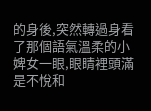的身後,突然轉過身看了那個語氣溫柔的小婢女一眼,眼睛裡頭滿是不悅和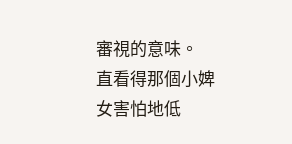審視的意味。
直看得那個小婢女害怕地低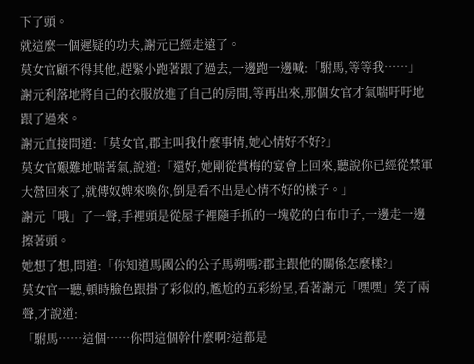下了頭。
就這麼一個遲疑的功夫,謝元已經走遠了。
莫女官顧不得其他,趕緊小跑著跟了過去,一邊跑一邊喊:「駙馬,等等我……」
謝元利落地將自己的衣服放進了自己的房間,等再出來,那個女官才氣喘吁吁地跟了過來。
謝元直接問道:「莫女官,郡主叫我什麼事情,她心情好不好?」
莫女官艱難地喘著氣,說道:「還好,她剛從賞梅的宴會上回來,聽說你已經從禁軍大營回來了,就傳奴婢來喚你,倒是看不出是心情不好的樣子。」
謝元「哦」了一聲,手裡頭是從屋子裡隨手抓的一塊乾的白布巾子,一邊走一邊擦著頭。
她想了想,問道:「你知道馬國公的公子馬朔嗎?郡主跟他的關係怎麼樣?」
莫女官一聽,頓時臉色跟掛了彩似的,尷尬的五彩紛呈,看著謝元「嘿嘿」笑了兩聲,才說道:
「駙馬……這個……你問這個幹什麼啊?這都是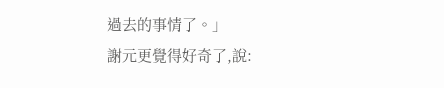過去的事情了。」
謝元更覺得好奇了,說: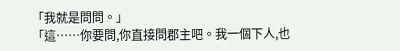「我就是問問。」
「這……你要問,你直接問郡主吧。我一個下人,也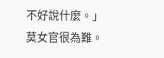不好說什麼。」莫女官很為難。